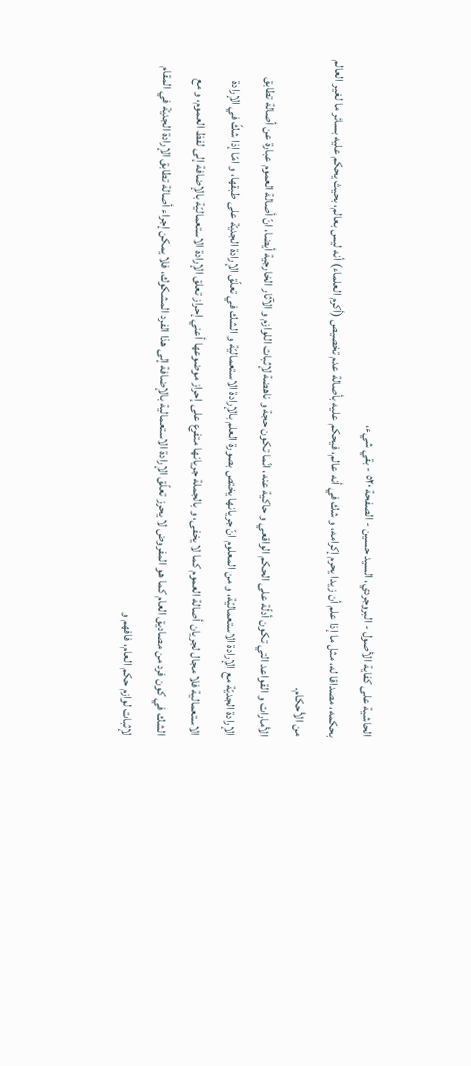الحاشية على كفاية الأصول - البروجردي، السيد حسين - الصفحة ٥٢٠ - بقي شيء،
بحكمه، مصداقا له، مثل ما إذا علم أن زيدا يحرم إكرامه، و شك في أنه عالم، فيحكم عليه بأصالة عدم تخصيص (أكرم العلماء) أنه ليس بعالم، بحيث يحكم عليه بسائر ما لغير العالم من الأحكام.
الأمارات و القواعد التي تكون أدلّة على الحكم الواقعي و حاكية عنه، انّما تكون حجة و ناهضة لإثبات اللوازم و الآثار الخارجية أيضا، انّ أصالة العموم عبارة عن أصالة تطابق الإرادة الجديّة مع الإرادة الاستعماليّة، و من المعلوم انّ جريانها يختص بصورة العلم بالإرادة الاستعماليّة و الشك في تعلّق الإرادة الجديّة على طبقها، و امّا إذا شكّ في الإرادة الاستعمالية فلا مجال لجريان أصالة العموم كما لا يخفى، و بالجملة جريانها متفرع على إحراز موضوعها أعني إحراز تعلق الإرادة الاستعماليّة بالإضافة إلى لفظ العموم، و مع الشك في كون فرد من مصاديق العام كما هو المفروض لا يحرز تعلّق الإرادة الاستعمالية بالإضافة إلى هذا الفرد المشكوك، فلا يمكن إجراء أصالة تطابق الإرادة الجديّة في المقام لإثبات لوازم حكم العام، فافهم و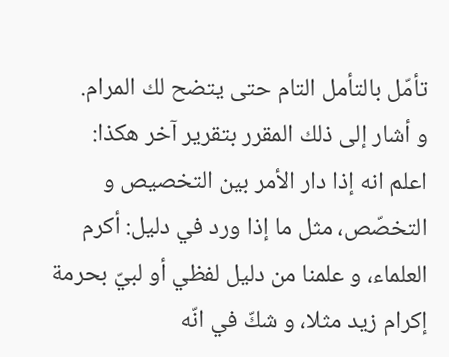تأمّل بالتأمل التام حتى يتضح لك المرام.
و أشار إلى ذلك المقرر بتقرير آخر هكذا:
اعلم انه إذا دار الأمر بين التخصيص و التخصّص، مثل ما إذا ورد في دليل: أكرم العلماء، و علمنا من دليل لفظي أو لبيّ بحرمة إكرام زيد مثلا، و شكّ في انّه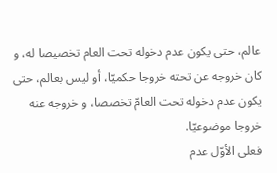عالم، حتى يكون عدم دخوله تحت العام تخصيصا له، و كان خروجه عن تحته خروجا حكميّا، أو ليس بعالم، حتى يكون عدم دخوله تحت العامّ تخصصا، و خروجه عنه خروجا موضوعيّا.
فعلى الأوّل عدم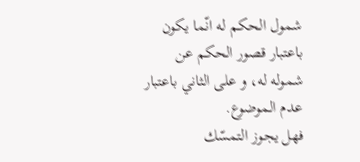شمول الحكم له انّما يكون باعتبار قصور الحكم عن شموله له، و على الثاني باعتبار عدم الموضوع.
فهل يجوز التمسّك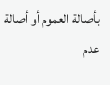بأصالة العموم أو أصالة عدم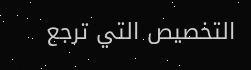التخصيص التي ترجع